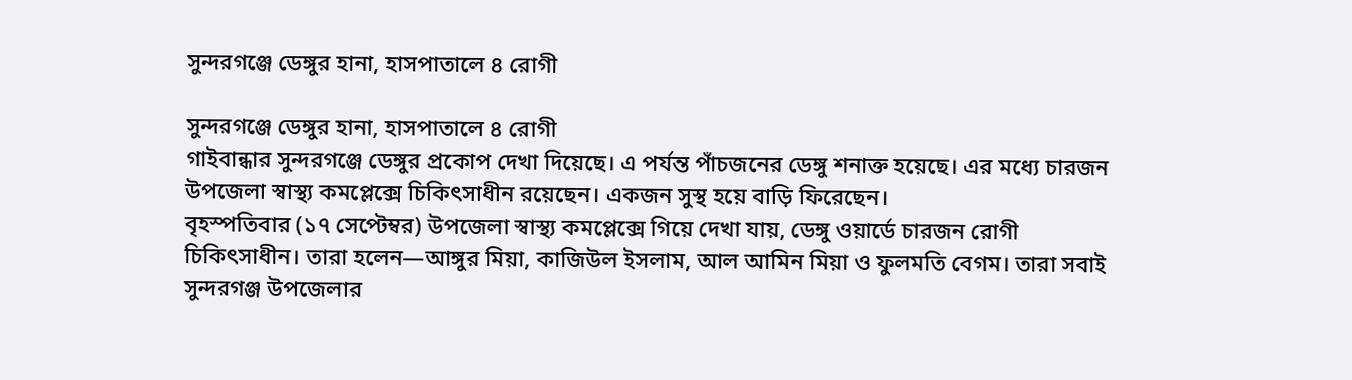সুন্দরগঞ্জে ডেঙ্গুর হানা, হাসপাতালে ৪ রোগী

সুন্দরগঞ্জে ডেঙ্গুর হানা, হাসপাতালে ৪ রোগী
গাইবান্ধার সুন্দরগঞ্জে ডেঙ্গুর প্রকোপ দেখা দিয়েছে। এ পর্যন্ত পাঁচজনের ডেঙ্গু শনাক্ত হয়েছে। এর মধ্যে চারজন উপজেলা স্বাস্থ্য কমপ্লেক্সে চিকিৎসাধীন রয়েছেন। একজন সুস্থ হয়ে বাড়ি ফিরেছেন।
বৃহস্পতিবার (১৭ সেপ্টেম্বর) উপজেলা স্বাস্থ্য কমপ্লেক্সে গিয়ে দেখা যায়, ডেঙ্গু ওয়ার্ডে চারজন রোগী চিকিৎসাধীন। তারা হলেন—আঙ্গুর মিয়া, কাজিউল ইসলাম, আল আমিন মিয়া ও ফুলমতি বেগম। তারা সবাই সুন্দরগঞ্জ উপজেলার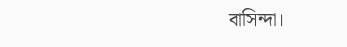বাসিন্দা।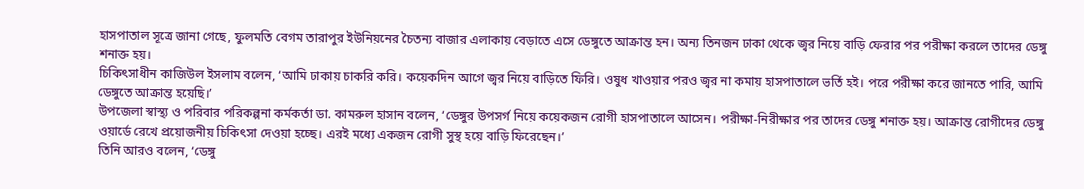হাসপাতাল সূত্রে জানা গেছে, ফুলমতি বেগম তারাপুর ইউনিয়নের চৈতন্য বাজার এলাকায় বেড়াতে এসে ডেঙ্গুতে আক্রান্ত হন। অন্য তিনজন ঢাকা থেকে জ্বর নিয়ে বাড়ি ফেরার পর পরীক্ষা করলে তাদের ডেঙ্গু শনাক্ত হয়।
চিকিৎসাধীন কাজিউল ইসলাম বলেন, ‘আমি ঢাকায় চাকরি করি। কয়েকদিন আগে জ্বর নিয়ে বাড়িতে ফিরি। ওষুধ খাওয়ার পরও জ্বর না কমায় হাসপাতালে ভর্তি হই। পরে পরীক্ষা করে জানতে পারি, আমি ডেঙ্গুতে আক্রান্ত হয়েছি।’
উপজেলা স্বাস্থ্য ও পরিবার পরিকল্পনা কর্মকর্তা ডা. কামরুল হাসান বলেন, ‘ডেঙ্গুর উপসর্গ নিয়ে কয়েকজন রোগী হাসপাতালে আসেন। পরীক্ষা-নিরীক্ষার পর তাদের ডেঙ্গু শনাক্ত হয়। আক্রান্ত রোগীদের ডেঙ্গু ওয়ার্ডে রেখে প্রয়োজনীয় চিকিৎসা দেওয়া হচ্ছে। এরই মধ্যে একজন রোগী সুস্থ হয়ে বাড়ি ফিরেছেন।’
তিনি আরও বলেন, ‘ডেঙ্গু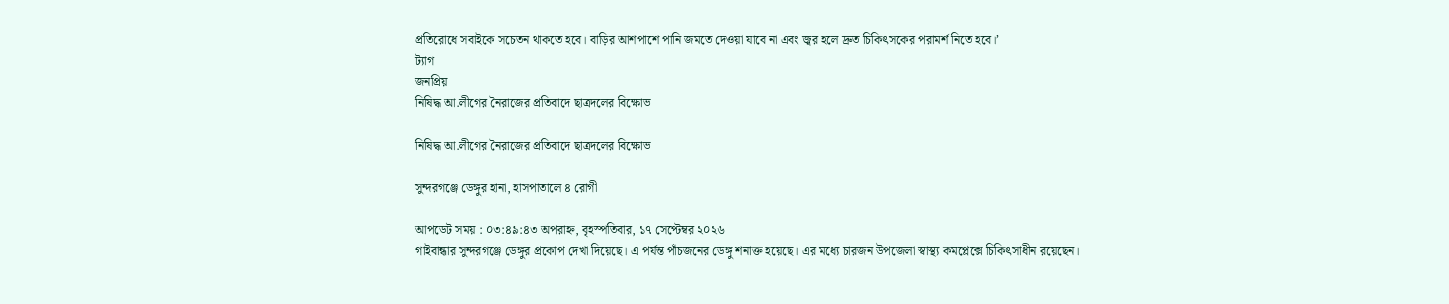প্রতিরোধে সবাইকে সচেতন থাকতে হবে। বাড়ির আশপাশে পানি জমতে দেওয়া যাবে না এবং জ্বর হলে দ্রুত চিকিৎসকের পরামর্শ নিতে হবে।’
ট্যাগ
জনপ্রিয়
নিষিদ্ধ আ.লীগের নৈরাজের প্রতিবাদে ছাত্রদলের বিক্ষোভ

নিষিদ্ধ আ.লীগের নৈরাজের প্রতিবাদে ছাত্রদলের বিক্ষোভ

সুন্দরগঞ্জে ডেঙ্গুর হানা, হাসপাতালে ৪ রোগী

আপডেট সময় : ০৩:৪৯:৪৩ অপরাহ্ন, বৃহস্পতিবার, ১৭ সেপ্টেম্বর ২০২৬
গাইবান্ধার সুন্দরগঞ্জে ডেঙ্গুর প্রকোপ দেখা দিয়েছে। এ পর্যন্ত পাঁচজনের ডেঙ্গু শনাক্ত হয়েছে। এর মধ্যে চারজন উপজেলা স্বাস্থ্য কমপ্লেক্সে চিকিৎসাধীন রয়েছেন।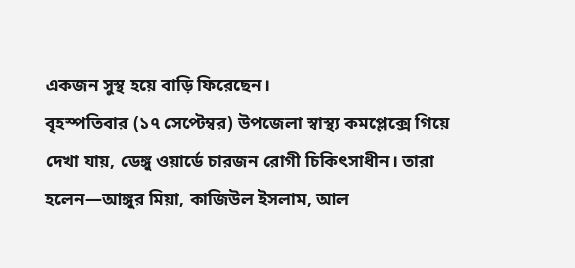একজন সুস্থ হয়ে বাড়ি ফিরেছেন।
বৃহস্পতিবার (১৭ সেপ্টেম্বর) উপজেলা স্বাস্থ্য কমপ্লেক্সে গিয়ে দেখা যায়, ডেঙ্গু ওয়ার্ডে চারজন রোগী চিকিৎসাধীন। তারা হলেন—আঙ্গুর মিয়া, কাজিউল ইসলাম, আল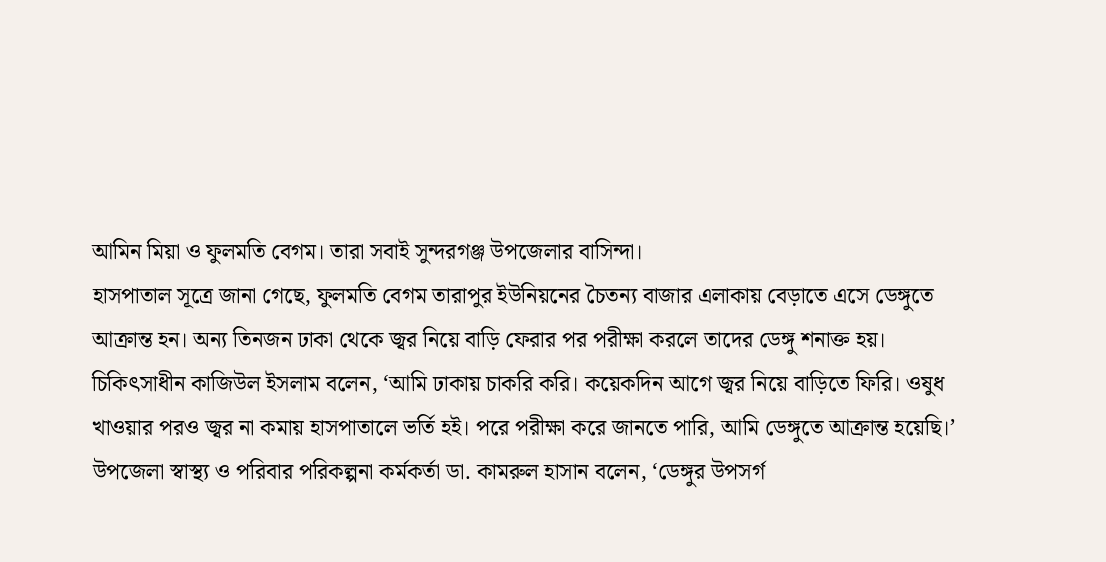আমিন মিয়া ও ফুলমতি বেগম। তারা সবাই সুন্দরগঞ্জ উপজেলার বাসিন্দা।
হাসপাতাল সূত্রে জানা গেছে, ফুলমতি বেগম তারাপুর ইউনিয়নের চৈতন্য বাজার এলাকায় বেড়াতে এসে ডেঙ্গুতে আক্রান্ত হন। অন্য তিনজন ঢাকা থেকে জ্বর নিয়ে বাড়ি ফেরার পর পরীক্ষা করলে তাদের ডেঙ্গু শনাক্ত হয়।
চিকিৎসাধীন কাজিউল ইসলাম বলেন, ‘আমি ঢাকায় চাকরি করি। কয়েকদিন আগে জ্বর নিয়ে বাড়িতে ফিরি। ওষুধ খাওয়ার পরও জ্বর না কমায় হাসপাতালে ভর্তি হই। পরে পরীক্ষা করে জানতে পারি, আমি ডেঙ্গুতে আক্রান্ত হয়েছি।’
উপজেলা স্বাস্থ্য ও পরিবার পরিকল্পনা কর্মকর্তা ডা. কামরুল হাসান বলেন, ‘ডেঙ্গুর উপসর্গ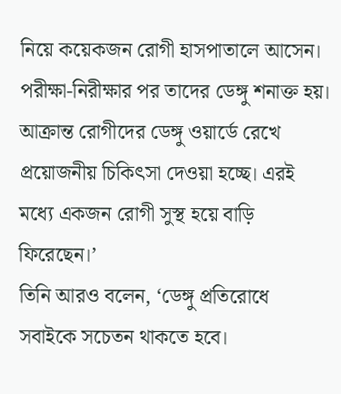নিয়ে কয়েকজন রোগী হাসপাতালে আসেন। পরীক্ষা-নিরীক্ষার পর তাদের ডেঙ্গু শনাক্ত হয়। আক্রান্ত রোগীদের ডেঙ্গু ওয়ার্ডে রেখে প্রয়োজনীয় চিকিৎসা দেওয়া হচ্ছে। এরই মধ্যে একজন রোগী সুস্থ হয়ে বাড়ি ফিরেছেন।’
তিনি আরও বলেন, ‘ডেঙ্গু প্রতিরোধে সবাইকে সচেতন থাকতে হবে।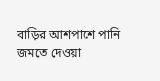বাড়ির আশপাশে পানি জমতে দেওয়া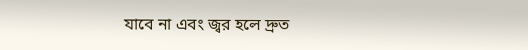যাবে না এবং জ্বর হলে দ্রুত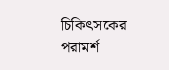চিকিৎসকের পরামর্শ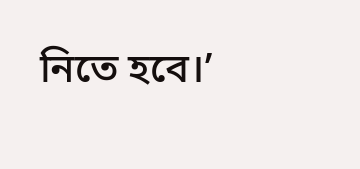নিতে হবে।’